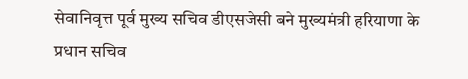सेवानिवृत्त पूर्व मुख्य सचिव डीएसजेसी बने मुख्यमंत्री हरियाणा के प्रधान सचिव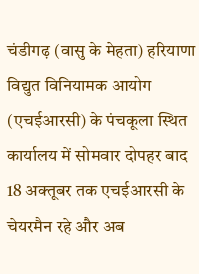चंडीगढ़ (वासु के मेहता) हरियाणा विद्युत विनियामक आयोग (एचईआरसी) के पंचकूला स्थित कार्यालय में सोमवार दोपहर बाद 18 अक्तूबर तक एचईआरसी के चेयरमैन रहे और अब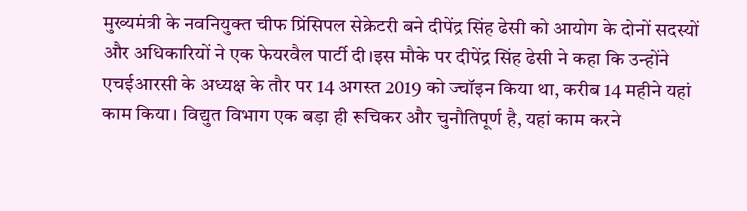मुख्यमंत्री के नवनियुक्त चीफ प्रिंसिपल सेक्रेटरी बने दीपेंद्र सिंह ढेसी को आयोग के दोनों सदस्यों और अधिकारियों ने एक फेयरवैल पार्टी दी।इस मौके पर दीपेंद्र सिंह ढेसी ने कहा कि उन्होंने एचईआरसी के अध्यक्ष के तौर पर 14 अगस्त 2019 को ज्चॉइन किया था, करीब 14 महीने यहां काम किया। विद्युत विभाग एक बड़ा ही रूचिकर और चुनौतिपूर्ण है, यहां काम करने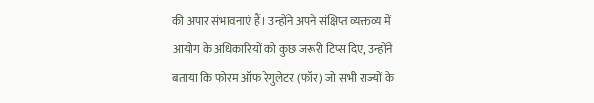की अपार संभावनाएं हैं। उन्होंने अपने संक्षिप्त व्यक्तव्य में आयोग के अधिकारियों को कुछ जरूरी टिप्स दिए, उन्होंने बताया कि फोरम ऑफ रेगुलेटर (फॉर) जो सभी राज्यों के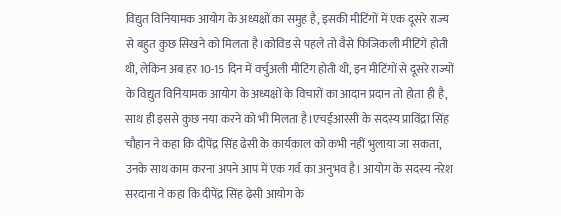विद्युत विनियामक आयोग के अध्यक्षों का समुह है, इसकी मीटिंगों में एक दूसरे राज्य से बहुत कुछ सिखने को मिलता है।कोविड से पहले तो वैसे फिजिकली मीटिंगें होती थी, लेकिन अब हर 10-15 दिन में वर्चुअली मीटिंग होती थी, इन मीटिंगों से दूसरे राज्यों के विद्युत विनियामक आयोग के अध्यक्षों के विचारों का आदान प्रदान तो होता ही है, साथ ही इससे कुछ नया करने को भी मिलता है।एचईआरसी के सदस्य प्राविंद्रा सिंह चौहान ने कहा कि दीपेंद्र सिंह ढेसी के कार्यकाल को कभी नहीं भुलाया जा सकता, उनके साथ काम करना अपने आप में एक गर्व का अनुभव है। आयोग के सदस्य नरेश सरदाना ने कहा कि दीपेंद्र सिंह ढेसी आयोग के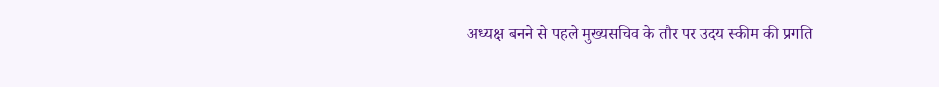अध्यक्ष बनने से पहले मुख्यसचिव के तौर पर उदय स्कीम की प्रगति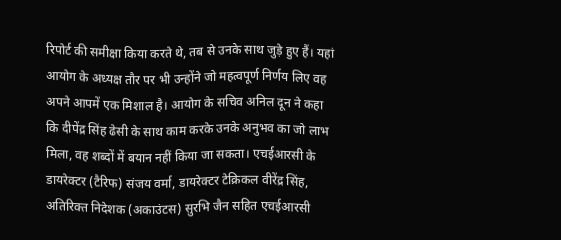रिपोर्ट की समीक्षा किया करते थे, तब से उनके साथ जुड़े हुए हैं। यहां आयोग के अध्यक्ष तौर पर भी उन्होंने जो महत्वपूर्ण निर्णय लिए वह अपने आपमें एक मिशाल है। आयोग के सचिव अनिल दून ने कहा कि दीपेंद्र सिंह ढेसी के साथ काम करके उनके अनुभव का जो लाभ मिला, वह शब्दों में बयान नहीं किया जा सकता। एचईआरसी के डायरेक्टर (टैरिफ) संजय वर्मा, डायरेक्टर टेक्रिकल वीरेंद्र सिंह, अतिरिक्त निदेशक (अकाउंटस) सुरभि जैन सहित एचईआरसी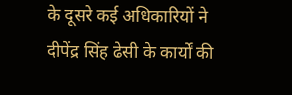के दूसरे कई अधिकारियों ने दीपेंद्र सिंह ढेसी के कार्यों की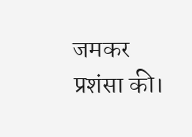जमकर प्रशंसा की।